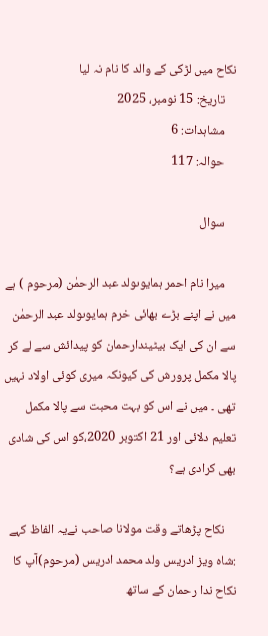نکاح میں لڑکی کے والد کا نام نہ لیا
    تاریخ: 15 نومبر، 2025
    مشاہدات: 6
    حوالہ: 117

    سوال

    میرا نام احمر ہمایوںولد عبد الرحمٰن (مرحوم ) ہے میں نے اپنے بڑے بھائی خرم ہمایوںولد عبد الرحمٰن سے ان کی ایک بیٹیندارحمان کو پیدائش سے لے کر پالا مکمل پرورش کی کیونکہ میری کوئی اولاد نہیں تھی ۔ میں نے اس کو بہت محبت سے پالا مکمل تعلیم دلائی اور 21 اکتوبر 2020،کو اس کی شادی بھی کرادی ہے؟

    نکاح پڑھاتے وقت مولانا صاحب نےیہ الفاظ کہے :شاہ ویز ادریس ولد محمد ادریس (مرحوم)آپ کا نکاح ندا رحمان کے ساتھ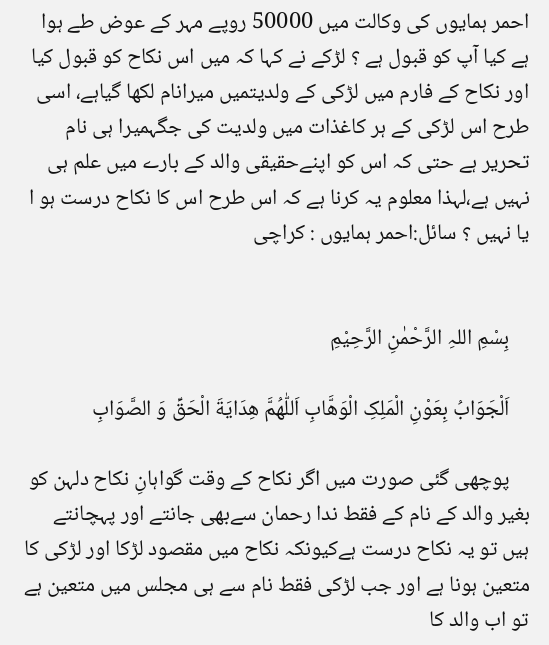احمر ہمایوں کی وکالت میں 50000 روپے مہر کے عوض طے ہوا ہے کیا آپ کو قبول ہے ؟ لڑکے نے کہا کہ میں اس نکاح کو قبول کیا اور نکاح کے فارم میں لڑکی کے ولدیتمیں میرانام لکھا گیاہے، اسی طرح اس لڑکی کے ہر کاغذات میں ولدیت کی جگہمیرا ہی نام تحریر ہے حتی کہ اس کو اپنےحقیقی والد کے بارے میں علم ہی نہیں ہے،لہذا معلوم یہ کرنا ہے کہ اس طرح اس کا نکاح درست ہو ا یا نہیں ؟ سائل:احمر ہمایوں : کراچی


    بِسْمِ اللہِ الرَّحْمٰنِ الرَّحِيْمِ

    اَلْجَوَابُ بِعَوْنِ الْمَلِکِ الْوَھَّابِ اَللّٰھُمَّ ھِدَايَةَ الْحَقِّ وَ الصَّوَابِ

    پوچھی گئی صورت میں اگر نکاح کے وقت گواہانِ نکاح دلہن کو بغیر والد کے نام کے فقط ندا رحمان سےبھی جانتے اور پہچانتے ہیں تو یہ نکاح درست ہےکیونکہ نکاح میں مقصود لڑکا اور لڑکی کا متعین ہونا ہے اور جب لڑکی فقط نام سے ہی مجلس میں متعین ہے تو اب والد کا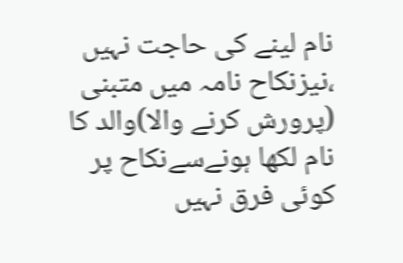نام لینے کی حاجت نہیں ،نیزنکاح نامہ میں متبنی (پرورش کرنے والا)والد کا نام لکھا ہونےسےنکاح پر کوئی فرق نہیں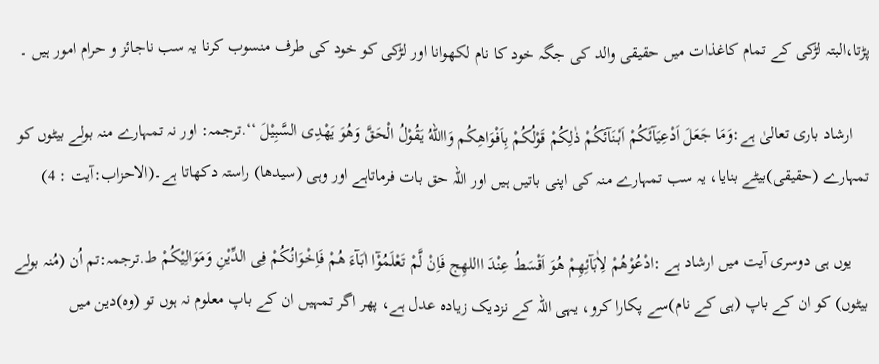پڑتا،البتہ لڑکی کے تمام کاغذات میں حقیقی والد کی جگہ خود کا نام لکھوانا اور لڑکی کو خود کی طرف منسوب کرنا یہ سب ناجائز و حرام امور ہیں ۔

    ارشاد باری تعالیٰ ہے:وَمَا جَعَلَ اَدْعِيَآئَکُمْ اَبْنَآئَکُمْ ذٰلِکُمْ قَوْلُکُمْ بِاَفْوَاهِکُم وَااللهُ يَقُوْلُ الْحَقَّ وَهُوَ يَهْدِی السَّبِيْلَ ‘‘.ترجمہ: اور نہ تمہارے منہ بولے بیٹوں کو تمہارے (حقیقی)بیٹے بنایا، یہ سب تمہارے منہ کی اپنی باتیں ہیں اور اللہ حق بات فرماتاہے اور وہی (سیدھا) راستہ دکھاتا ہے۔(الاحزاب:آیت : 4)

    یوں ہی دوسری آیت میں ارشاد ہے :ادْعُوْهُمْ لِاٰبَآئِهِمْ هُوَ اَقْسَطُ عِنْدَ االلهِج فَاِنْ لَّمْ تَعْلَمُوْٓا اٰبَآءَ هُمْ فَاِخْوَانُکُمْ فِی الدِّيْنِ وَمَوَالِيْکُمْ ط.ترجمہ:تم اُن (مُنہ بولے بیٹوں) کو ان کے باپ (ہی کے نام)سے پکارا کرو، یہی اللہ کے نزدیک زیادہ عدل ہے، پھر اگر تمہیں ان کے باپ معلوم نہ ہوں تو (وہ)دین میں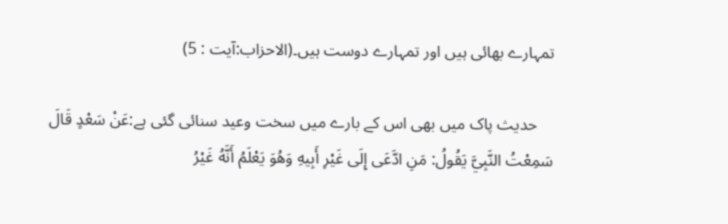تمہارے بھائی ہیں اور تمہارے دوست ہیں۔(الاحزاب:آیت : 5)

    حدیث پاک میں بھی اس کے بارے میں سخت وعید سنائی گئی ہے:عَنْ سَعْدٍ قَالَ سَمِعْتُ النَّبِيَّ يَقُولُ: مَنِ ادَّعَی إِلَی غَيْرِ أَبِيهِ وَهُوَ يَعْلَمُ أَنَّهُ غَيْرُ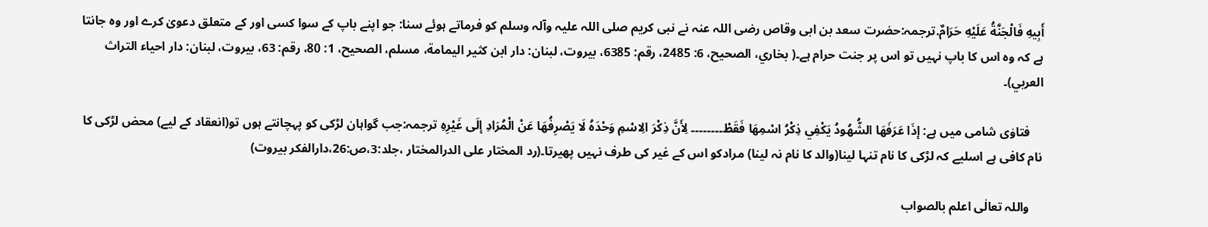أَبِيهِ فَالْجَنَّةُ عَلَيْهِ حَرَامٌ.ترجمہ:حضرت سعد بن ابی وقاص رضی اللہ عنہ نے نبی کریم صلی اللہ علیہ وآلہ وسلم کو فرماتے ہوئے سنا: جو اپنے باپ کے سوا کسی اور کے متعلق دعویٰ کرے اور وہ جانتا ہے کہ وہ اس کا باپ نہیں تو اس پر جنت حرام ہے۔( بخاري، الصحيح، 6: 2485، رقم: 6385، بيروت، لبنان: دار ابن کثير اليمامة، مسلم، الصحيح، 1: 80، رقم: 63، بيروت، لبنان: دار احياء التراث العربي)۔

    فتاوٰی شامی میں ہے: إذَا عَرَفَهَا الشُّهُودُ يَكْفِي ذِكْرُ اسْمِهَا فَقَطْ۔۔۔۔۔۔۔۔ لِأَنَّ ذِكْرَ الِاسْمِ وَحْدَهُ لَا يَصْرِفُهَا عَنْ الْمُرَادِ إلَى غَيْرِهِ ترجمہ:جب گواہان لڑکی کو پہچانتے ہوں تو(انعقاد کے لیے) محض لڑکی کا نام کافی ہے اسلیے کہ لڑکی کا نام تنہا لینا(والد کا نام نہ لینا) مرادکو اس کے غیر کی طرف نہیں پھیرتا۔(رد المختار علی الدرالمختار ،جلد:3،ص:26،دارالفکر بیروت)

    واللہ تعالٰی اعلم بالصواب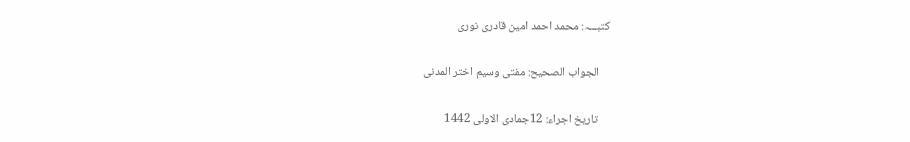کتبـــہ: محمد احمد امین قادری نوری

    الجواب الصحیح: مفتی وسیم اختر المدنی

    تاریخ اجراء: 12جمادی الاولی 1442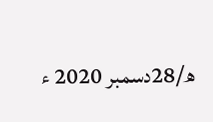ھ/28دسمبر 2020 ء